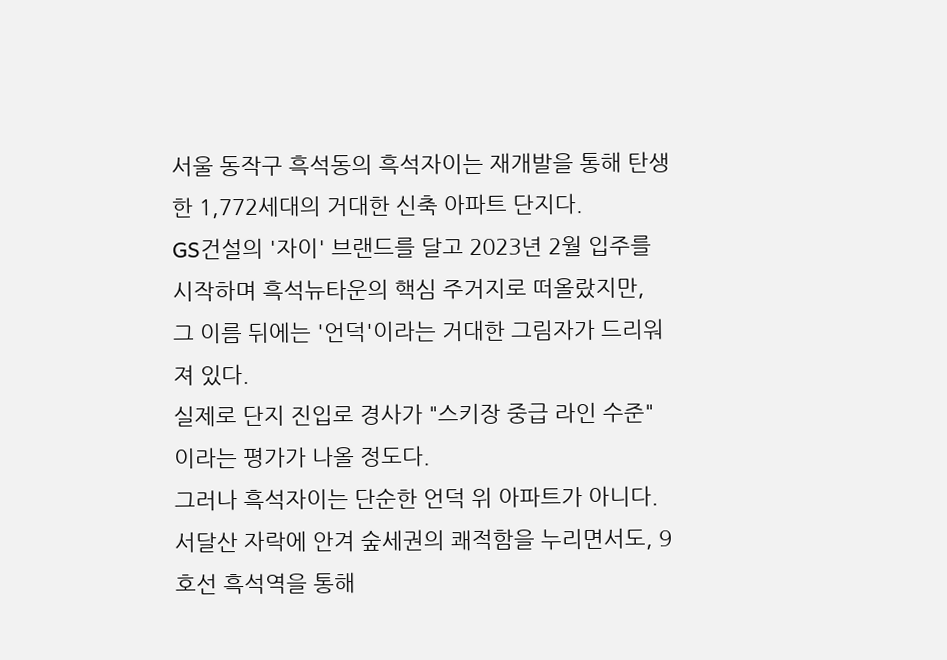서울 동작구 흑석동의 흑석자이는 재개발을 통해 탄생한 1,772세대의 거대한 신축 아파트 단지다.
GS건설의 '자이' 브랜드를 달고 2023년 2월 입주를 시작하며 흑석뉴타운의 핵심 주거지로 떠올랐지만, 그 이름 뒤에는 '언덕'이라는 거대한 그림자가 드리워져 있다.
실제로 단지 진입로 경사가 "스키장 중급 라인 수준"이라는 평가가 나올 정도다.
그러나 흑석자이는 단순한 언덕 위 아파트가 아니다.
서달산 자락에 안겨 숲세권의 쾌적함을 누리면서도, 9호선 흑석역을 통해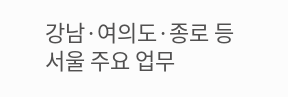강남·여의도·종로 등 서울 주요 업무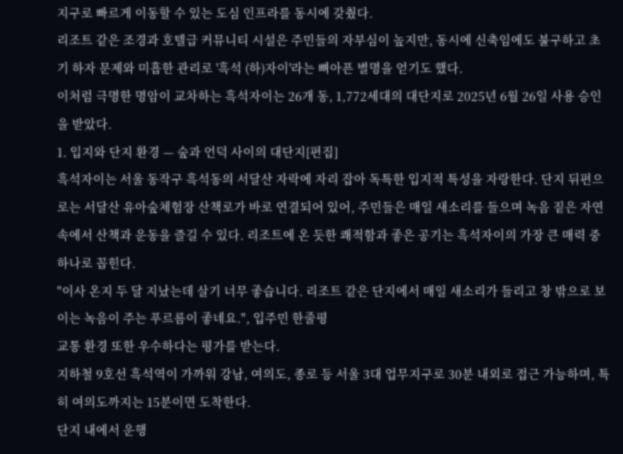지구로 빠르게 이동할 수 있는 도심 인프라를 동시에 갖췄다.
리조트 같은 조경과 호텔급 커뮤니티 시설은 주민들의 자부심이 높지만, 동시에 신축임에도 불구하고 초기 하자 문제와 미흡한 관리로 '흑석 (하)자이'라는 뼈아픈 별명을 얻기도 했다.
이처럼 극명한 명암이 교차하는 흑석자이는 26개 동, 1,772세대의 대단지로 2025년 6월 26일 사용 승인을 받았다.
1. 입지와 단지 환경 — 숲과 언덕 사이의 대단지[편집]
흑석자이는 서울 동작구 흑석동의 서달산 자락에 자리 잡아 독특한 입지적 특성을 자랑한다. 단지 뒤편으로는 서달산 유아숲체험장 산책로가 바로 연결되어 있어, 주민들은 매일 새소리를 들으며 녹음 짙은 자연 속에서 산책과 운동을 즐길 수 있다. 리조트에 온 듯한 쾌적함과 좋은 공기는 흑석자이의 가장 큰 매력 중 하나로 꼽힌다.
"이사 온지 두 달 지났는데 살기 너무 좋습니다. 리조트 같은 단지에서 매일 새소리가 들리고 창 밖으로 보이는 녹음이 주는 푸르름이 좋네요.", 입주민 한줄평
교통 환경 또한 우수하다는 평가를 받는다.
지하철 9호선 흑석역이 가까워 강남, 여의도, 종로 등 서울 3대 업무지구로 30분 내외로 접근 가능하며, 특히 여의도까지는 15분이면 도착한다.
단지 내에서 운행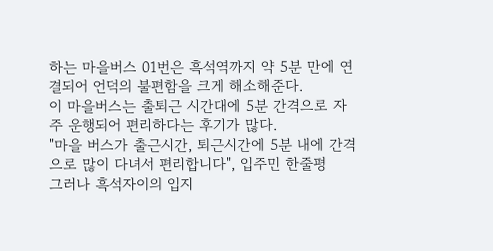하는 마을버스 01번은 흑석역까지 약 5분 만에 연결되어 언덕의 불편함을 크게 해소해준다.
이 마을버스는 출퇴근 시간대에 5분 간격으로 자주 운행되어 편리하다는 후기가 많다.
"마을 버스가 출근시간, 퇴근시간에 5분 내에 간격으로 많이 다녀서 편리합니다", 입주민 한줄평
그러나 흑석자이의 입지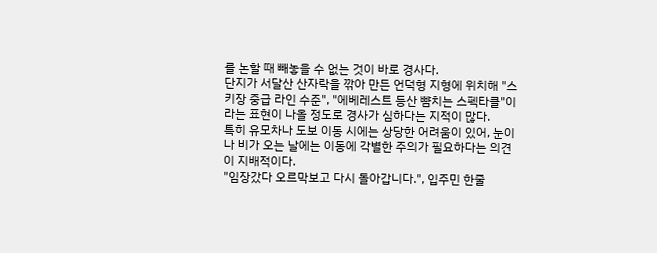를 논할 때 빼놓을 수 없는 것이 바로 경사다.
단지가 서달산 산자락을 깎아 만든 언덕형 지형에 위치해 "스키장 중급 라인 수준", "에베레스트 등산 뺨치는 스펙타클"이라는 표현이 나올 정도로 경사가 심하다는 지적이 많다.
특히 유모차나 도보 이동 시에는 상당한 어려움이 있어, 눈이나 비가 오는 날에는 이동에 각별한 주의가 필요하다는 의견이 지배적이다.
"임장갔다 오르막보고 다시 돌아갑니다.", 입주민 한줄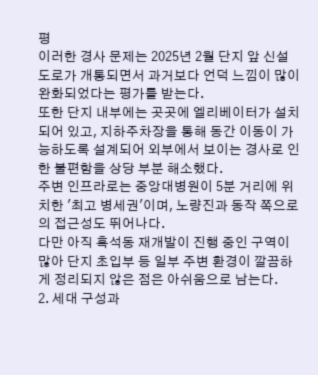평
이러한 경사 문제는 2025년 2월 단지 앞 신설도로가 개통되면서 과거보다 언덕 느낌이 많이 완화되었다는 평가를 받는다.
또한 단지 내부에는 곳곳에 엘리베이터가 설치되어 있고, 지하주차장을 통해 동간 이동이 가능하도록 설계되어 외부에서 보이는 경사로 인한 불편함을 상당 부분 해소했다.
주변 인프라로는 중앙대병원이 5분 거리에 위치한 '최고 병세권'이며, 노량진과 동작 쪽으로의 접근성도 뛰어나다.
다만 아직 흑석동 재개발이 진행 중인 구역이 많아 단지 초입부 등 일부 주변 환경이 깔끔하게 정리되지 않은 점은 아쉬움으로 남는다.
2. 세대 구성과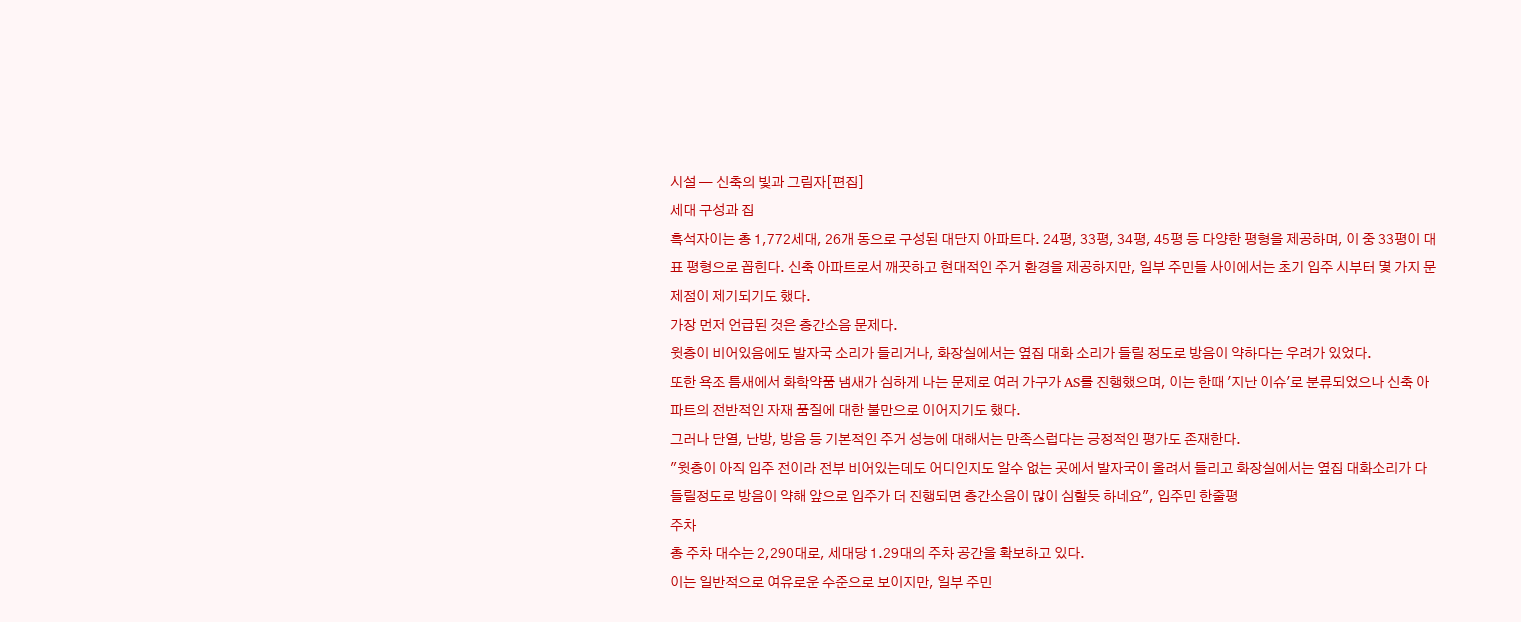시설 — 신축의 빛과 그림자[편집]
세대 구성과 집
흑석자이는 총 1,772세대, 26개 동으로 구성된 대단지 아파트다. 24평, 33평, 34평, 45평 등 다양한 평형을 제공하며, 이 중 33평이 대표 평형으로 꼽힌다. 신축 아파트로서 깨끗하고 현대적인 주거 환경을 제공하지만, 일부 주민들 사이에서는 초기 입주 시부터 몇 가지 문제점이 제기되기도 했다.
가장 먼저 언급된 것은 층간소음 문제다.
윗층이 비어있음에도 발자국 소리가 들리거나, 화장실에서는 옆집 대화 소리가 들릴 정도로 방음이 약하다는 우려가 있었다.
또한 욕조 틈새에서 화학약품 냄새가 심하게 나는 문제로 여러 가구가 AS를 진행했으며, 이는 한때 '지난 이슈'로 분류되었으나 신축 아파트의 전반적인 자재 품질에 대한 불만으로 이어지기도 했다.
그러나 단열, 난방, 방음 등 기본적인 주거 성능에 대해서는 만족스럽다는 긍정적인 평가도 존재한다.
"윗층이 아직 입주 전이라 전부 비어있는데도 어디인지도 알수 없는 곳에서 발자국이 올려서 들리고 화장실에서는 옆집 대화소리가 다 들릴정도로 방음이 약해 앞으로 입주가 더 진행되면 층간소음이 많이 심할듯 하네요", 입주민 한줄평
주차
총 주차 대수는 2,290대로, 세대당 1.29대의 주차 공간을 확보하고 있다.
이는 일반적으로 여유로운 수준으로 보이지만, 일부 주민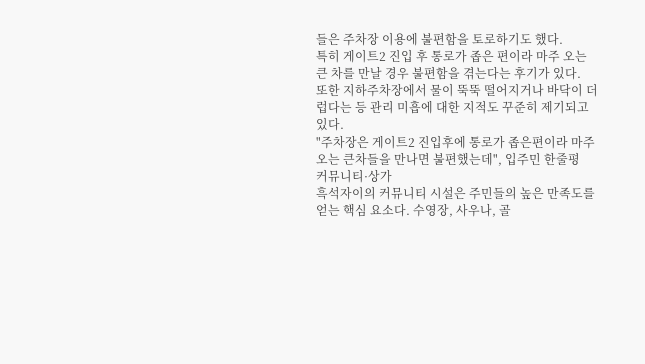들은 주차장 이용에 불편함을 토로하기도 했다.
특히 게이트2 진입 후 통로가 좁은 편이라 마주 오는 큰 차를 만날 경우 불편함을 겪는다는 후기가 있다.
또한 지하주차장에서 물이 뚝뚝 떨어지거나 바닥이 더럽다는 등 관리 미흡에 대한 지적도 꾸준히 제기되고 있다.
"주차장은 게이트2 진입후에 통로가 좁은편이라 마주오는 큰차들을 만나면 불편했는데", 입주민 한줄평
커뮤니티·상가
흑석자이의 커뮤니티 시설은 주민들의 높은 만족도를 얻는 핵심 요소다. 수영장, 사우나, 골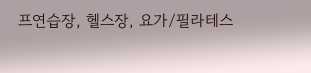프연습장, 헬스장, 요가/필라테스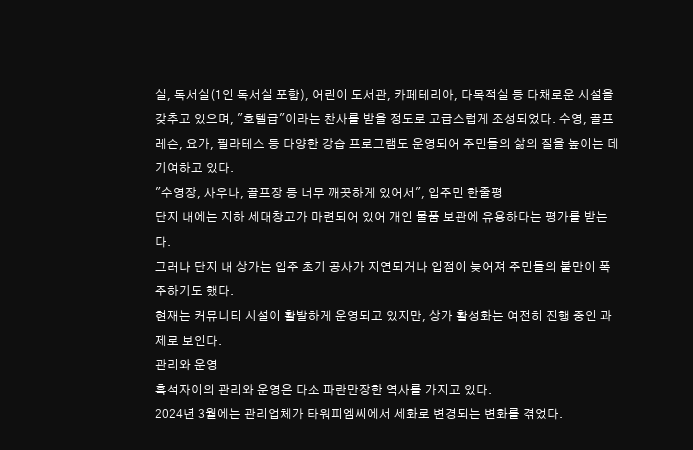실, 독서실(1인 독서실 포함), 어린이 도서관, 카페테리아, 다목적실 등 다채로운 시설을 갖추고 있으며, "호텔급"이라는 찬사를 받을 정도로 고급스럽게 조성되었다. 수영, 골프레슨, 요가, 필라테스 등 다양한 강습 프로그램도 운영되어 주민들의 삶의 질을 높이는 데 기여하고 있다.
"수영장, 사우나, 골프장 등 너무 깨끗하게 있어서", 입주민 한줄평
단지 내에는 지하 세대창고가 마련되어 있어 개인 물품 보관에 유용하다는 평가를 받는다.
그러나 단지 내 상가는 입주 초기 공사가 지연되거나 입점이 늦어져 주민들의 불만이 폭주하기도 했다.
현재는 커뮤니티 시설이 활발하게 운영되고 있지만, 상가 활성화는 여전히 진행 중인 과제로 보인다.
관리와 운영
흑석자이의 관리와 운영은 다소 파란만장한 역사를 가지고 있다.
2024년 3월에는 관리업체가 타워피엠씨에서 세화로 변경되는 변화를 겪었다.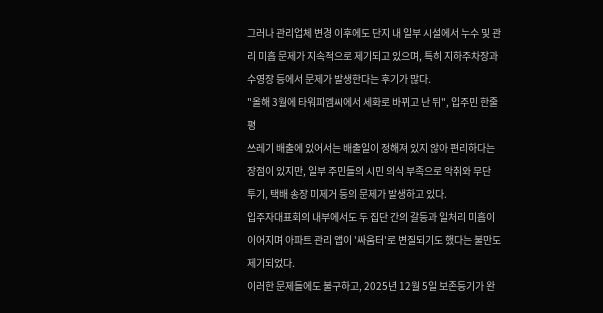그러나 관리업체 변경 이후에도 단지 내 일부 시설에서 누수 및 관리 미흡 문제가 지속적으로 제기되고 있으며, 특히 지하주차장과 수영장 등에서 문제가 발생한다는 후기가 많다.
"올해 3월에 타워피엠씨에서 세화로 바뀌고 난 뒤", 입주민 한줄평
쓰레기 배출에 있어서는 배출일이 정해져 있지 않아 편리하다는 장점이 있지만, 일부 주민들의 시민 의식 부족으로 악취와 무단 투기, 택배 송장 미제거 등의 문제가 발생하고 있다.
입주자대표회의 내부에서도 두 집단 간의 갈등과 일처리 미흡이 이어지며 아파트 관리 앱이 '싸움터'로 변질되기도 했다는 불만도 제기되었다.
이러한 문제들에도 불구하고, 2025년 12월 5일 보존등기가 완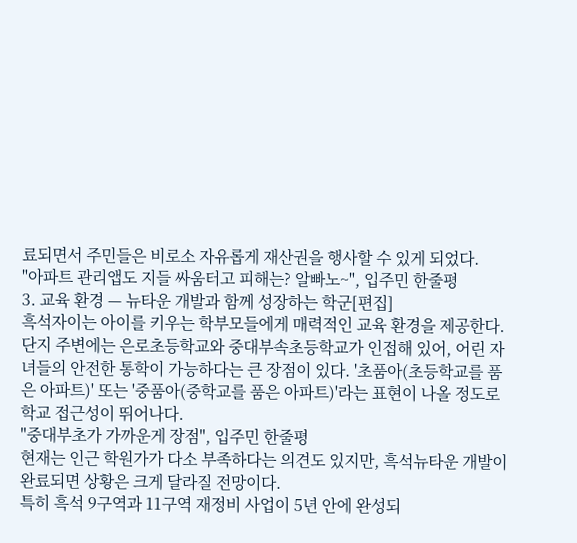료되면서 주민들은 비로소 자유롭게 재산권을 행사할 수 있게 되었다.
"아파트 관리앱도 지들 싸움터고 피해는? 알빠노~", 입주민 한줄평
3. 교육 환경 — 뉴타운 개발과 함께 성장하는 학군[편집]
흑석자이는 아이를 키우는 학부모들에게 매력적인 교육 환경을 제공한다. 단지 주변에는 은로초등학교와 중대부속초등학교가 인접해 있어, 어린 자녀들의 안전한 통학이 가능하다는 큰 장점이 있다. '초품아(초등학교를 품은 아파트)' 또는 '중품아(중학교를 품은 아파트)'라는 표현이 나올 정도로 학교 접근성이 뛰어나다.
"중대부초가 가까운게 장점", 입주민 한줄평
현재는 인근 학원가가 다소 부족하다는 의견도 있지만, 흑석뉴타운 개발이 완료되면 상황은 크게 달라질 전망이다.
특히 흑석 9구역과 11구역 재정비 사업이 5년 안에 완성되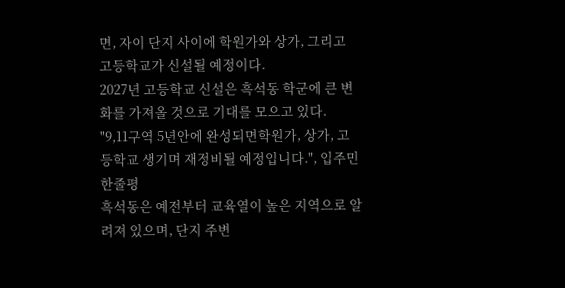면, 자이 단지 사이에 학원가와 상가, 그리고 고등학교가 신설될 예정이다.
2027년 고등학교 신설은 흑석동 학군에 큰 변화를 가져올 것으로 기대를 모으고 있다.
"9,11구역 5년안에 완성되면학원가, 상가, 고등학교 생기며 재정비될 예정입니다.", 입주민 한줄평
흑석동은 예전부터 교육열이 높은 지역으로 알려져 있으며, 단지 주변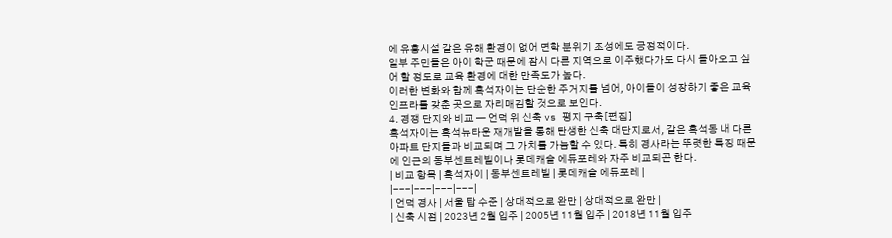에 유흥시설 같은 유해 환경이 없어 면학 분위기 조성에도 긍정적이다.
일부 주민들은 아이 학군 때문에 잠시 다른 지역으로 이주했다가도 다시 돌아오고 싶어 할 정도로 교육 환경에 대한 만족도가 높다.
이러한 변화와 함께 흑석자이는 단순한 주거지를 넘어, 아이들이 성장하기 좋은 교육 인프라를 갖춘 곳으로 자리매김할 것으로 보인다.
4. 경쟁 단지와 비교 — 언덕 위 신축 vs 평지 구축[편집]
흑석자이는 흑석뉴타운 재개발을 통해 탄생한 신축 대단지로서, 같은 흑석동 내 다른 아파트 단지들과 비교되며 그 가치를 가늠할 수 있다. 특히 경사라는 뚜렷한 특징 때문에 인근의 동부센트레빌이나 롯데캐슬 에듀포레와 자주 비교되곤 한다.
| 비교 항목 | 흑석자이 | 동부센트레빌 | 롯데캐슬 에듀포레 |
|---|---|---|---|
| 언덕 경사 | 서울 탑 수준 | 상대적으로 완만 | 상대적으로 완만 |
| 신축 시점 | 2023년 2월 입주 | 2005년 11월 입주 | 2018년 11월 입주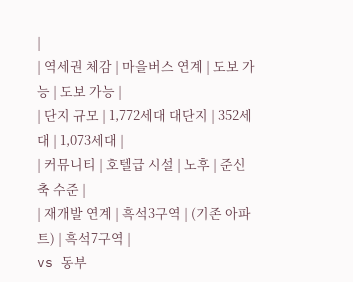|
| 역세권 체감 | 마을버스 연계 | 도보 가능 | 도보 가능 |
| 단지 규모 | 1,772세대 대단지 | 352세대 | 1,073세대 |
| 커뮤니티 | 호텔급 시설 | 노후 | 준신축 수준 |
| 재개발 연계 | 흑석3구역 | (기존 아파트) | 흑석7구역 |
vs 동부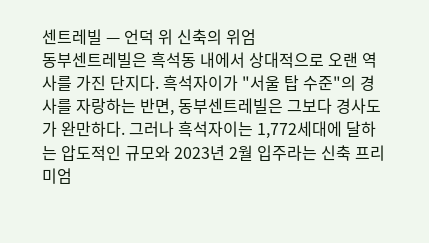센트레빌 — 언덕 위 신축의 위엄
동부센트레빌은 흑석동 내에서 상대적으로 오랜 역사를 가진 단지다. 흑석자이가 "서울 탑 수준"의 경사를 자랑하는 반면, 동부센트레빌은 그보다 경사도가 완만하다. 그러나 흑석자이는 1,772세대에 달하는 압도적인 규모와 2023년 2월 입주라는 신축 프리미엄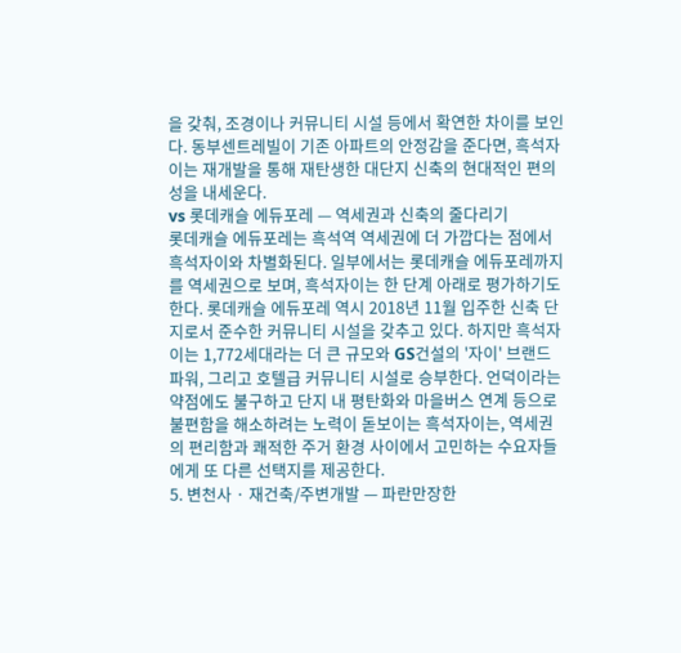을 갖춰, 조경이나 커뮤니티 시설 등에서 확연한 차이를 보인다. 동부센트레빌이 기존 아파트의 안정감을 준다면, 흑석자이는 재개발을 통해 재탄생한 대단지 신축의 현대적인 편의성을 내세운다.
vs 롯데캐슬 에듀포레 — 역세권과 신축의 줄다리기
롯데캐슬 에듀포레는 흑석역 역세권에 더 가깝다는 점에서 흑석자이와 차별화된다. 일부에서는 롯데캐슬 에듀포레까지를 역세권으로 보며, 흑석자이는 한 단계 아래로 평가하기도 한다. 롯데캐슬 에듀포레 역시 2018년 11월 입주한 신축 단지로서 준수한 커뮤니티 시설을 갖추고 있다. 하지만 흑석자이는 1,772세대라는 더 큰 규모와 GS건설의 '자이' 브랜드 파워, 그리고 호텔급 커뮤니티 시설로 승부한다. 언덕이라는 약점에도 불구하고 단지 내 평탄화와 마을버스 연계 등으로 불편함을 해소하려는 노력이 돋보이는 흑석자이는, 역세권의 편리함과 쾌적한 주거 환경 사이에서 고민하는 수요자들에게 또 다른 선택지를 제공한다.
5. 변천사 · 재건축/주변개발 — 파란만장한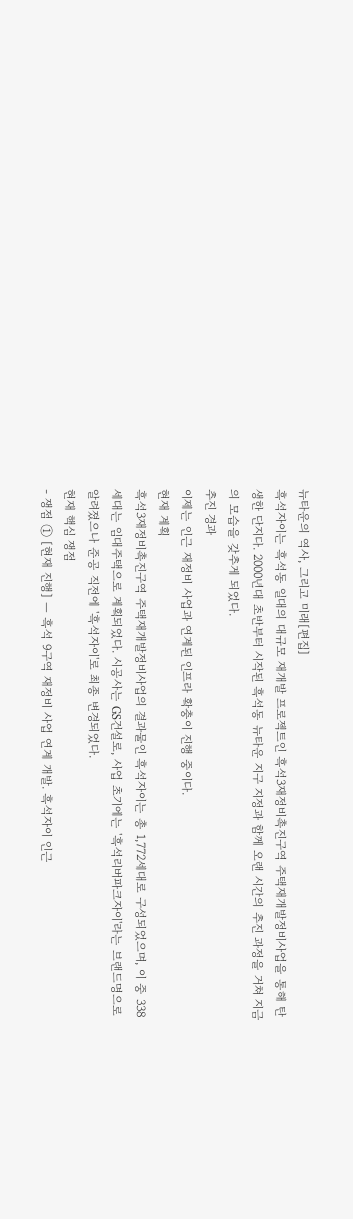뉴타운의 역사, 그리고 미래[편집]
흑석자이는 흑석동 일대의 대규모 재개발 프로젝트인 흑석3재정비촉진구역 주택재개발정비사업을 통해 탄생한 단지다. 2000년대 초반부터 시작된 흑석동 뉴타운 지구 지정과 함께 오랜 시간의 추진 과정을 거쳐 지금의 모습을 갖추게 되었다.
추진 경과
이제는 인근 재정비 사업과 연계된 인프라 확충이 진행 중이다.
현재 계획
흑석3재정비촉진구역 주택재개발정비사업의 결과물인 흑석자이는 총 1,772세대로 구성되었으며, 이 중 338세대는 임대주택으로 계획되었다. 시공사는 GS건설로, 사업 초기에는 '흑석리버파크자이'라는 브랜드명으로 알려졌으나 준공 직전에 '흑석자이'로 최종 변경되었다.
현재 핵심 쟁점
- 쟁점 ① [현재 진행] — 흑석 9구역 재정비 사업 연계 개발. 흑석자이 인근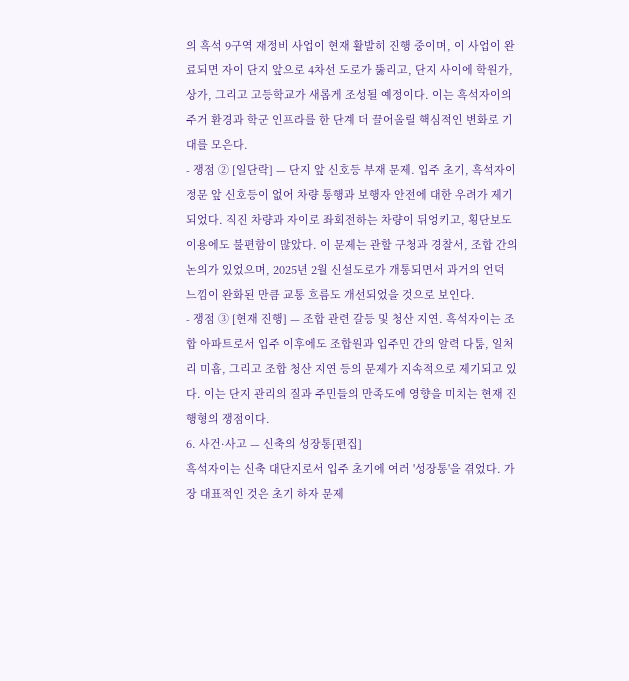의 흑석 9구역 재정비 사업이 현재 활발히 진행 중이며, 이 사업이 완료되면 자이 단지 앞으로 4차선 도로가 뚫리고, 단지 사이에 학원가, 상가, 그리고 고등학교가 새롭게 조성될 예정이다. 이는 흑석자이의 주거 환경과 학군 인프라를 한 단계 더 끌어올릴 핵심적인 변화로 기대를 모은다.
- 쟁점 ② [일단락] — 단지 앞 신호등 부재 문제. 입주 초기, 흑석자이 정문 앞 신호등이 없어 차량 통행과 보행자 안전에 대한 우려가 제기되었다. 직진 차량과 자이로 좌회전하는 차량이 뒤엉키고, 횡단보도 이용에도 불편함이 많았다. 이 문제는 관할 구청과 경찰서, 조합 간의 논의가 있었으며, 2025년 2월 신설도로가 개통되면서 과거의 언덕 느낌이 완화된 만큼 교통 흐름도 개선되었을 것으로 보인다.
- 쟁점 ③ [현재 진행] — 조합 관련 갈등 및 청산 지연. 흑석자이는 조합 아파트로서 입주 이후에도 조합원과 입주민 간의 알력 다툼, 일처리 미흡, 그리고 조합 청산 지연 등의 문제가 지속적으로 제기되고 있다. 이는 단지 관리의 질과 주민들의 만족도에 영향을 미치는 현재 진행형의 쟁점이다.
6. 사건·사고 — 신축의 성장통[편집]
흑석자이는 신축 대단지로서 입주 초기에 여러 '성장통'을 겪었다. 가장 대표적인 것은 초기 하자 문제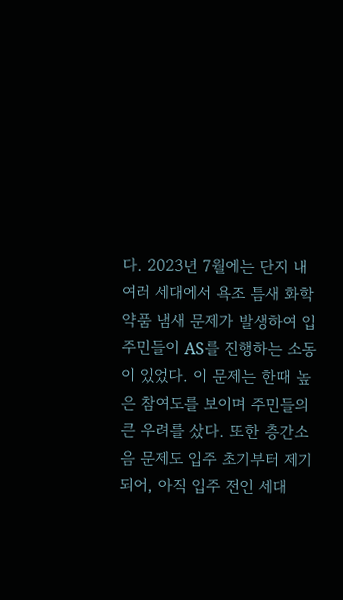다. 2023년 7월에는 단지 내 여러 세대에서 욕조 틈새 화학약품 냄새 문제가 발생하여 입주민들이 AS를 진행하는 소동이 있었다. 이 문제는 한때 높은 참여도를 보이며 주민들의 큰 우려를 샀다. 또한 층간소음 문제도 입주 초기부터 제기되어, 아직 입주 전인 세대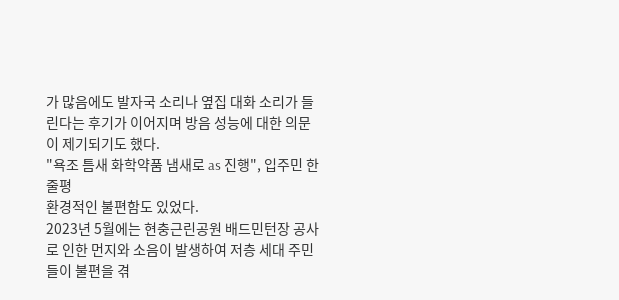가 많음에도 발자국 소리나 옆집 대화 소리가 들린다는 후기가 이어지며 방음 성능에 대한 의문이 제기되기도 했다.
"욕조 틈새 화학약품 냄새로 as 진행", 입주민 한줄평
환경적인 불편함도 있었다.
2023년 5월에는 현충근린공원 배드민턴장 공사로 인한 먼지와 소음이 발생하여 저층 세대 주민들이 불편을 겪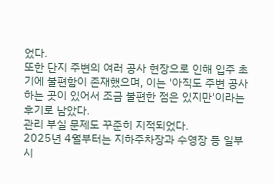었다.
또한 단지 주변의 여러 공사 현장으로 인해 입주 초기에 불편함이 존재했으며, 이는 '아직도 주변 공사하는 곳이 있어서 조금 불편한 점은 있지만'이라는 후기로 남았다.
관리 부실 문제도 꾸준히 지적되었다.
2025년 4월부터는 지하주차장과 수영장 등 일부 시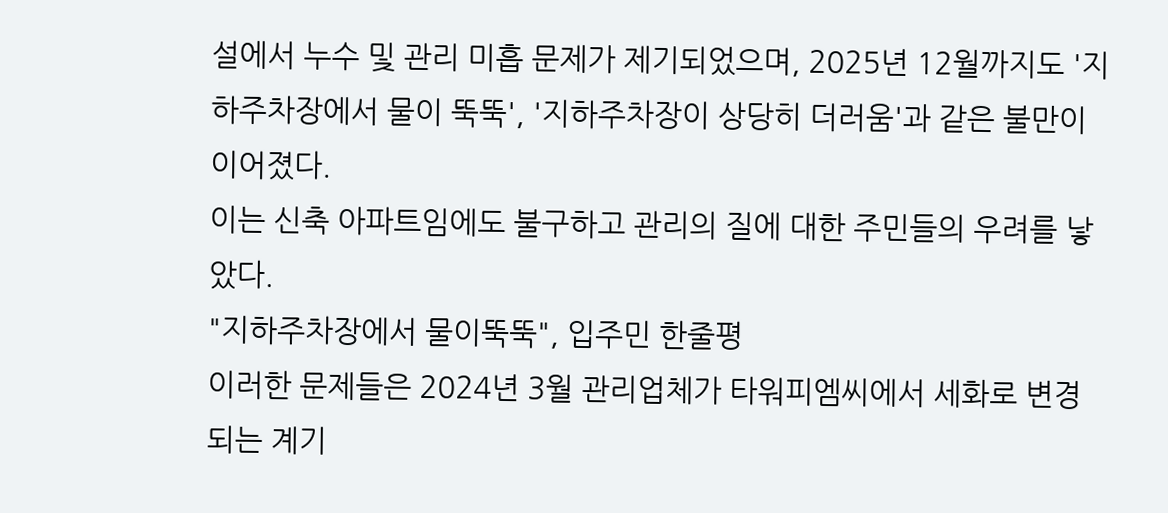설에서 누수 및 관리 미흡 문제가 제기되었으며, 2025년 12월까지도 '지하주차장에서 물이 뚝뚝', '지하주차장이 상당히 더러움'과 같은 불만이 이어졌다.
이는 신축 아파트임에도 불구하고 관리의 질에 대한 주민들의 우려를 낳았다.
"지하주차장에서 물이뚝뚝", 입주민 한줄평
이러한 문제들은 2024년 3월 관리업체가 타워피엠씨에서 세화로 변경되는 계기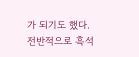가 되기도 했다.
전반적으로 흑석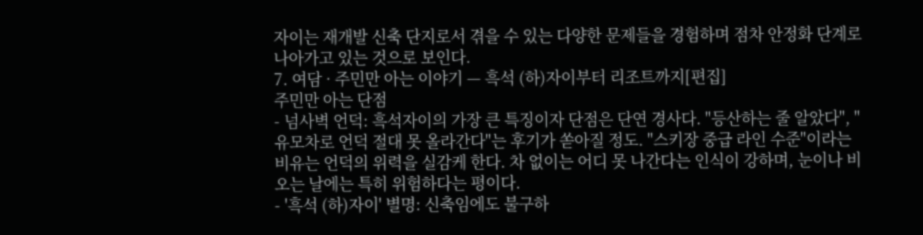자이는 재개발 신축 단지로서 겪을 수 있는 다양한 문제들을 경험하며 점차 안정화 단계로 나아가고 있는 것으로 보인다.
7. 여담 · 주민만 아는 이야기 — 흑석 (하)자이부터 리조트까지[편집]
주민만 아는 단점
- 넘사벽 언덕: 흑석자이의 가장 큰 특징이자 단점은 단연 경사다. "등산하는 줄 알았다", "유모차로 언덕 절대 못 올라간다"는 후기가 쏟아질 정도. "스키장 중급 라인 수준"이라는 비유는 언덕의 위력을 실감케 한다. 차 없이는 어디 못 나간다는 인식이 강하며, 눈이나 비 오는 날에는 특히 위험하다는 평이다.
- '흑석 (하)자이' 별명: 신축임에도 불구하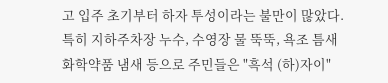고 입주 초기부터 하자 투성이라는 불만이 많았다. 특히 지하주차장 누수, 수영장 물 뚝뚝, 욕조 틈새 화학약품 냄새 등으로 주민들은 "흑석 (하)자이"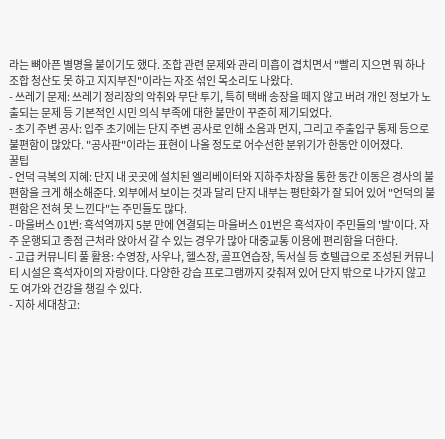라는 뼈아픈 별명을 붙이기도 했다. 조합 관련 문제와 관리 미흡이 겹치면서 "빨리 지으면 뭐 하나 조합 청산도 못 하고 지지부진"이라는 자조 섞인 목소리도 나왔다.
- 쓰레기 문제: 쓰레기 정리장의 악취와 무단 투기, 특히 택배 송장을 떼지 않고 버려 개인 정보가 노출되는 문제 등 기본적인 시민 의식 부족에 대한 불만이 꾸준히 제기되었다.
- 초기 주변 공사: 입주 초기에는 단지 주변 공사로 인해 소음과 먼지, 그리고 주출입구 통제 등으로 불편함이 많았다. "공사판"이라는 표현이 나올 정도로 어수선한 분위기가 한동안 이어졌다.
꿀팁
- 언덕 극복의 지혜: 단지 내 곳곳에 설치된 엘리베이터와 지하주차장을 통한 동간 이동은 경사의 불편함을 크게 해소해준다. 외부에서 보이는 것과 달리 단지 내부는 평탄화가 잘 되어 있어 "언덕의 불편함은 전혀 못 느낀다"는 주민들도 많다.
- 마을버스 01번: 흑석역까지 5분 만에 연결되는 마을버스 01번은 흑석자이 주민들의 '발'이다. 자주 운행되고 종점 근처라 앉아서 갈 수 있는 경우가 많아 대중교통 이용에 편리함을 더한다.
- 고급 커뮤니티 풀 활용: 수영장, 사우나, 헬스장, 골프연습장, 독서실 등 호텔급으로 조성된 커뮤니티 시설은 흑석자이의 자랑이다. 다양한 강습 프로그램까지 갖춰져 있어 단지 밖으로 나가지 않고도 여가와 건강을 챙길 수 있다.
- 지하 세대창고: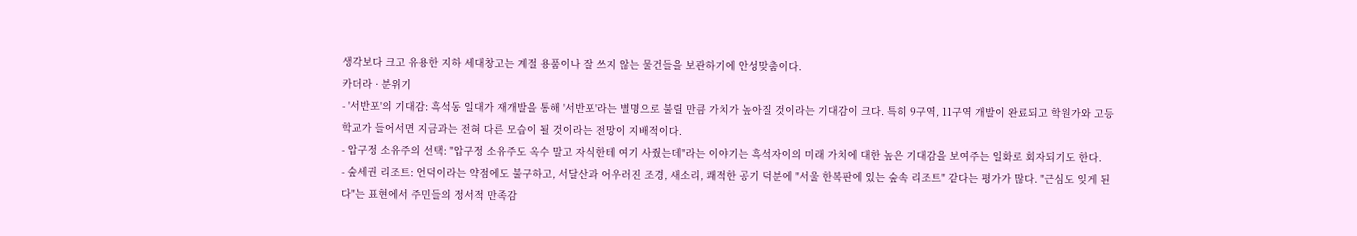생각보다 크고 유용한 지하 세대창고는 계절 용품이나 잘 쓰지 않는 물건들을 보관하기에 안성맞춤이다.
카더라 · 분위기
- '서반포'의 기대감: 흑석동 일대가 재개발을 통해 '서반포'라는 별명으로 불릴 만큼 가치가 높아질 것이라는 기대감이 크다. 특히 9구역, 11구역 개발이 완료되고 학원가와 고등학교가 들어서면 지금과는 전혀 다른 모습이 될 것이라는 전망이 지배적이다.
- 압구정 소유주의 선택: "압구정 소유주도 옥수 말고 자식한테 여기 사줬는데"라는 이야기는 흑석자이의 미래 가치에 대한 높은 기대감을 보여주는 일화로 회자되기도 한다.
- 숲세권 리조트: 언덕이라는 약점에도 불구하고, 서달산과 어우러진 조경, 새소리, 쾌적한 공기 덕분에 "서울 한복판에 있는 숲속 리조트" 같다는 평가가 많다. "근심도 잊게 된다"는 표현에서 주민들의 정서적 만족감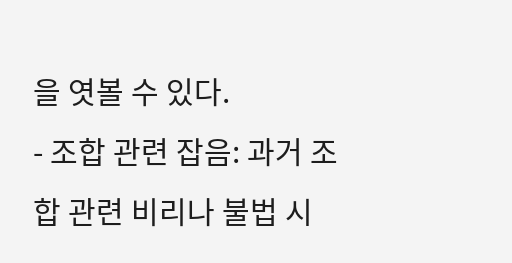을 엿볼 수 있다.
- 조합 관련 잡음: 과거 조합 관련 비리나 불법 시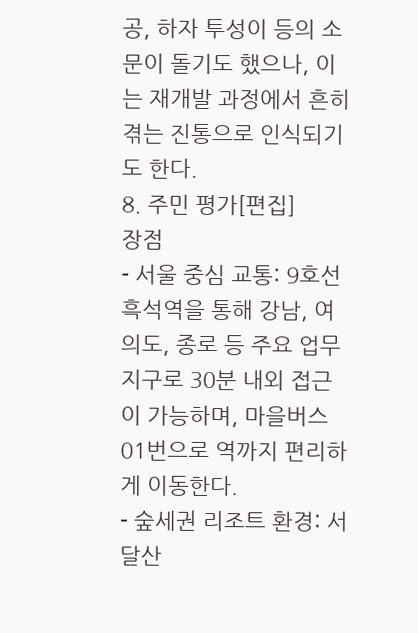공, 하자 투성이 등의 소문이 돌기도 했으나, 이는 재개발 과정에서 흔히 겪는 진통으로 인식되기도 한다.
8. 주민 평가[편집]
장점
- 서울 중심 교통: 9호선 흑석역을 통해 강남, 여의도, 종로 등 주요 업무지구로 30분 내외 접근이 가능하며, 마을버스 01번으로 역까지 편리하게 이동한다.
- 숲세권 리조트 환경: 서달산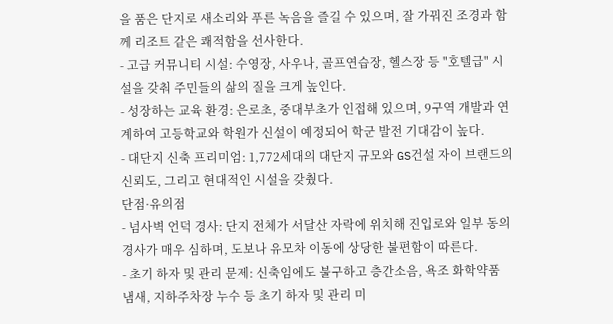을 품은 단지로 새소리와 푸른 녹음을 즐길 수 있으며, 잘 가꿔진 조경과 함께 리조트 같은 쾌적함을 선사한다.
- 고급 커뮤니티 시설: 수영장, 사우나, 골프연습장, 헬스장 등 "호텔급" 시설을 갖춰 주민들의 삶의 질을 크게 높인다.
- 성장하는 교육 환경: 은로초, 중대부초가 인접해 있으며, 9구역 개발과 연계하여 고등학교와 학원가 신설이 예정되어 학군 발전 기대감이 높다.
- 대단지 신축 프리미엄: 1,772세대의 대단지 규모와 GS건설 자이 브랜드의 신뢰도, 그리고 현대적인 시설을 갖췄다.
단점·유의점
- 넘사벽 언덕 경사: 단지 전체가 서달산 자락에 위치해 진입로와 일부 동의 경사가 매우 심하며, 도보나 유모차 이동에 상당한 불편함이 따른다.
- 초기 하자 및 관리 문제: 신축임에도 불구하고 층간소음, 욕조 화학약품 냄새, 지하주차장 누수 등 초기 하자 및 관리 미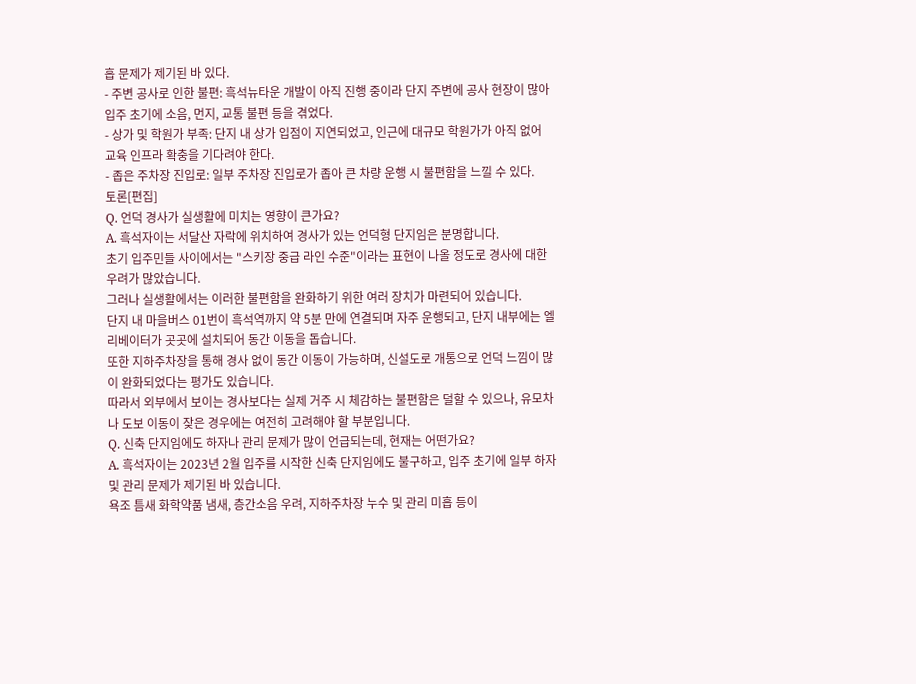흡 문제가 제기된 바 있다.
- 주변 공사로 인한 불편: 흑석뉴타운 개발이 아직 진행 중이라 단지 주변에 공사 현장이 많아 입주 초기에 소음, 먼지, 교통 불편 등을 겪었다.
- 상가 및 학원가 부족: 단지 내 상가 입점이 지연되었고, 인근에 대규모 학원가가 아직 없어 교육 인프라 확충을 기다려야 한다.
- 좁은 주차장 진입로: 일부 주차장 진입로가 좁아 큰 차량 운행 시 불편함을 느낄 수 있다.
토론[편집]
Q. 언덕 경사가 실생활에 미치는 영향이 큰가요?
A. 흑석자이는 서달산 자락에 위치하여 경사가 있는 언덕형 단지임은 분명합니다.
초기 입주민들 사이에서는 "스키장 중급 라인 수준"이라는 표현이 나올 정도로 경사에 대한 우려가 많았습니다.
그러나 실생활에서는 이러한 불편함을 완화하기 위한 여러 장치가 마련되어 있습니다.
단지 내 마을버스 01번이 흑석역까지 약 5분 만에 연결되며 자주 운행되고, 단지 내부에는 엘리베이터가 곳곳에 설치되어 동간 이동을 돕습니다.
또한 지하주차장을 통해 경사 없이 동간 이동이 가능하며, 신설도로 개통으로 언덕 느낌이 많이 완화되었다는 평가도 있습니다.
따라서 외부에서 보이는 경사보다는 실제 거주 시 체감하는 불편함은 덜할 수 있으나, 유모차나 도보 이동이 잦은 경우에는 여전히 고려해야 할 부분입니다.
Q. 신축 단지임에도 하자나 관리 문제가 많이 언급되는데, 현재는 어떤가요?
A. 흑석자이는 2023년 2월 입주를 시작한 신축 단지임에도 불구하고, 입주 초기에 일부 하자 및 관리 문제가 제기된 바 있습니다.
욕조 틈새 화학약품 냄새, 층간소음 우려, 지하주차장 누수 및 관리 미흡 등이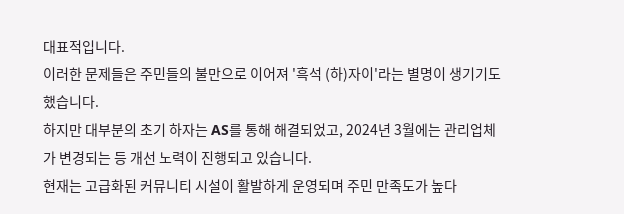대표적입니다.
이러한 문제들은 주민들의 불만으로 이어져 '흑석 (하)자이'라는 별명이 생기기도 했습니다.
하지만 대부분의 초기 하자는 AS를 통해 해결되었고, 2024년 3월에는 관리업체가 변경되는 등 개선 노력이 진행되고 있습니다.
현재는 고급화된 커뮤니티 시설이 활발하게 운영되며 주민 만족도가 높다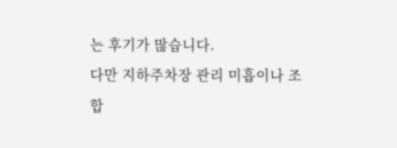는 후기가 많습니다.
다만 지하주차장 관리 미흡이나 조합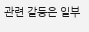관련 갈등은 일부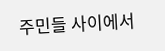주민들 사이에서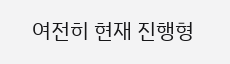여전히 현재 진행형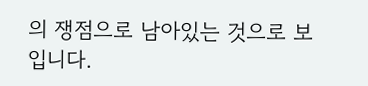의 쟁점으로 남아있는 것으로 보입니다.